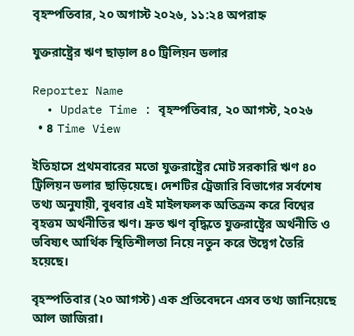বৃহস্পতিবার, ২০ অগাস্ট ২০২৬, ১১:২৪ অপরাহ্ন

যুক্তরাষ্ট্রের ঋণ ছাড়াল ৪০ ট্রিলিয়ন ডলার

Reporter Name
  • Update Time : বৃহস্পতিবার, ২০ আগস্ট, ২০২৬
  • ৪ Time View

ইতিহাসে প্রথমবারের মতো যুক্তরাষ্ট্রের মোট সরকারি ঋণ ৪০ ট্রিলিয়ন ডলার ছাড়িয়েছে। দেশটির ট্রেজারি বিভাগের সর্বশেষ তথ্য অনুযায়ী, বুধবার এই মাইলফলক অতিক্রম করে বিশ্বের বৃহত্তম অর্থনীতির ঋণ। দ্রুত ঋণ বৃদ্ধিতে যুক্তরাষ্ট্রের অর্থনীতি ও ভবিষ্যৎ আর্থিক স্থিতিশীলতা নিয়ে নতুন করে উদ্বেগ তৈরি হয়েছে।

বৃহস্পতিবার (২০ আগস্ট) এক প্রতিবেদনে এসব তথ্য জানিয়েছে আল জাজিরা।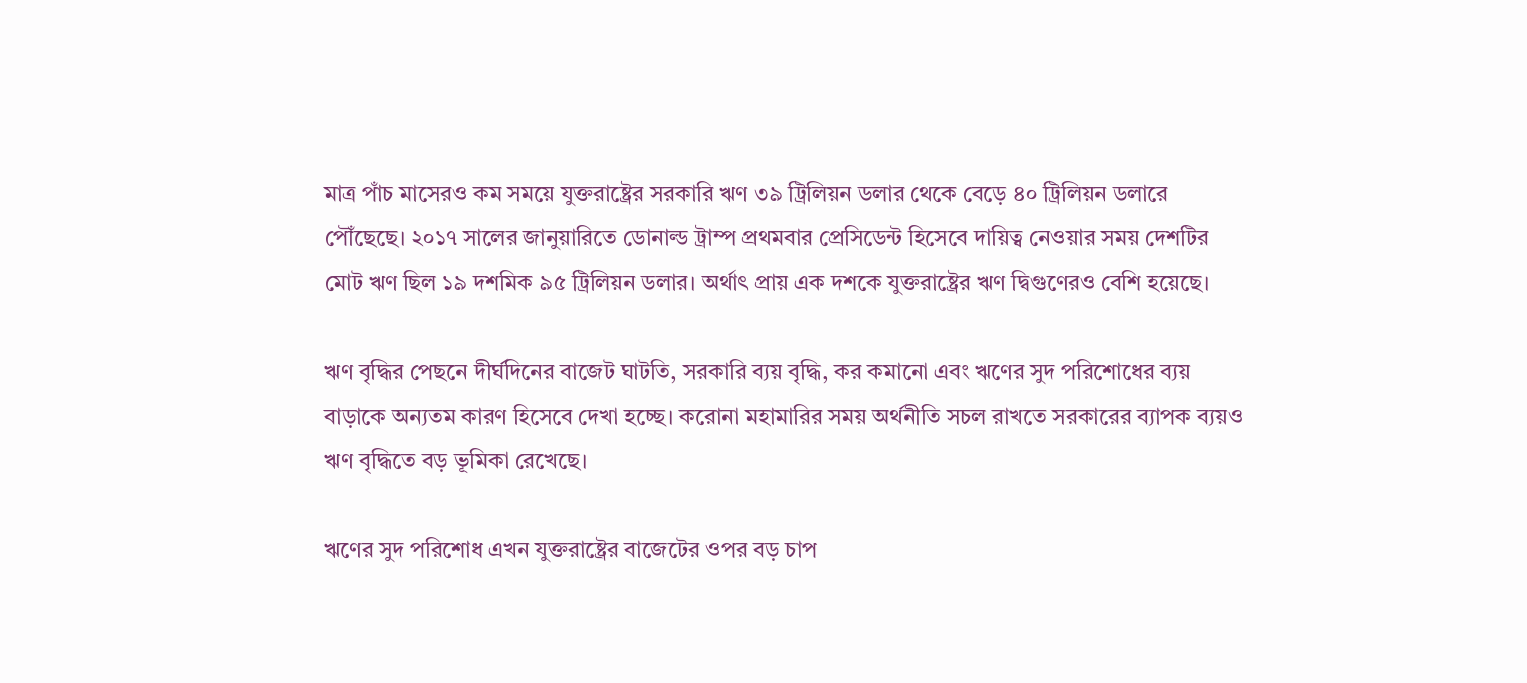মাত্র পাঁচ মাসেরও কম সময়ে যুক্তরাষ্ট্রের সরকারি ঋণ ৩৯ ট্রিলিয়ন ডলার থেকে বেড়ে ৪০ ট্রিলিয়ন ডলারে পৌঁছেছে। ২০১৭ সালের জানুয়ারিতে ডোনাল্ড ট্রাম্প প্রথমবার প্রেসিডেন্ট হিসেবে দায়িত্ব নেওয়ার সময় দেশটির মোট ঋণ ছিল ১৯ দশমিক ৯৫ ট্রিলিয়ন ডলার। অর্থাৎ প্রায় এক দশকে যুক্তরাষ্ট্রের ঋণ দ্বিগুণেরও বেশি হয়েছে।

ঋণ বৃদ্ধির পেছনে দীর্ঘদিনের বাজেট ঘাটতি, সরকারি ব্যয় বৃদ্ধি, কর কমানো এবং ঋণের সুদ পরিশোধের ব্যয় বাড়াকে অন্যতম কারণ হিসেবে দেখা হচ্ছে। করোনা মহামারির সময় অর্থনীতি সচল রাখতে সরকারের ব্যাপক ব্যয়ও ঋণ বৃদ্ধিতে বড় ভূমিকা রেখেছে।

ঋণের সুদ পরিশোধ এখন যুক্তরাষ্ট্রের বাজেটের ওপর বড় চাপ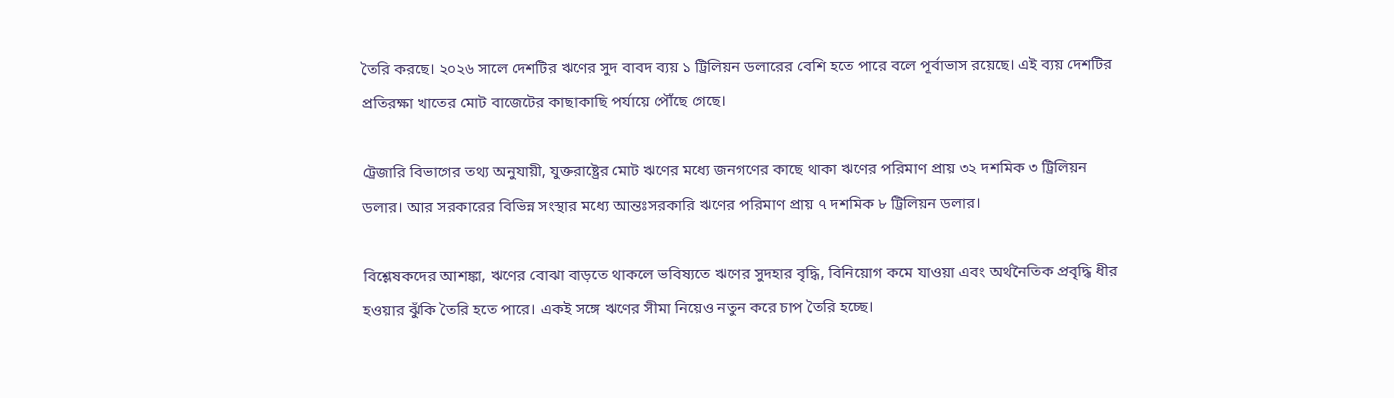তৈরি করছে। ২০২৬ সালে দেশটির ঋণের সুদ বাবদ ব্যয় ১ ট্রিলিয়ন ডলারের বেশি হতে পারে বলে পূর্বাভাস রয়েছে। এই ব্যয় দেশটির প্রতিরক্ষা খাতের মোট বাজেটের কাছাকাছি পর্যায়ে পৌঁছে গেছে।

ট্রেজারি বিভাগের তথ্য অনুযায়ী, যুক্তরাষ্ট্রের মোট ঋণের মধ্যে জনগণের কাছে থাকা ঋণের পরিমাণ প্রায় ৩২ দশমিক ৩ ট্রিলিয়ন ডলার। আর সরকারের বিভিন্ন সংস্থার মধ্যে আন্তঃসরকারি ঋণের পরিমাণ প্রায় ৭ দশমিক ৮ ট্রিলিয়ন ডলার।

বিশ্লেষকদের আশঙ্কা, ঋণের বোঝা বাড়তে থাকলে ভবিষ্যতে ঋণের সুদহার বৃদ্ধি, বিনিয়োগ কমে যাওয়া এবং অর্থনৈতিক প্রবৃদ্ধি ধীর হওয়ার ঝুঁকি তৈরি হতে পারে। একই সঙ্গে ঋণের সীমা নিয়েও নতুন করে চাপ তৈরি হচ্ছে।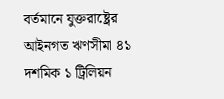বর্তমানে যুক্তরাষ্ট্রের আইনগত ঋণসীমা ৪১ দশমিক ১ ট্রিলিয়ন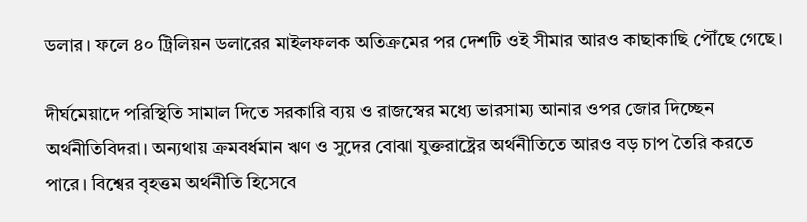ডলার। ফলে ৪০ ট্রিলিয়ন ডলারের মাইলফলক অতিক্রমের পর দেশটি ওই সীমার আরও কাছাকাছি পৌঁছে গেছে।

দীর্ঘমেয়াদে পরিস্থিতি সামাল দিতে সরকারি ব্যয় ও রাজস্বের মধ্যে ভারসাম্য আনার ওপর জোর দিচ্ছেন অর্থনীতিবিদরা। অন্যথায় ক্রমবর্ধমান ঋণ ও সুদের বোঝা যুক্তরাষ্ট্রের অর্থনীতিতে আরও বড় চাপ তৈরি করতে পারে। বিশ্বের বৃহত্তম অর্থনীতি হিসেবে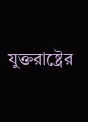যুক্তরাষ্ট্রের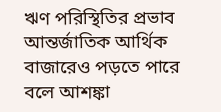ঋণ পরিস্থিতির প্রভাব আন্তর্জাতিক আর্থিক বাজারেও পড়তে পারে বলে আশঙ্কা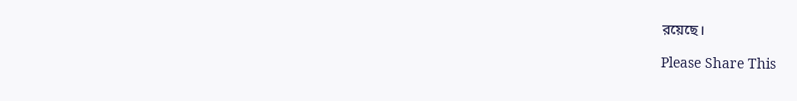রয়েছে।

Please Share This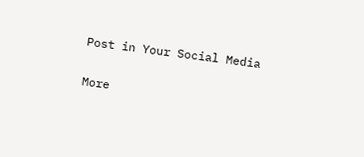Post in Your Social Media

More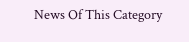News Of This Category